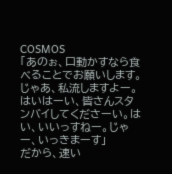COSMOS
「あのぉ、口動かすなら食べることでお願いします。じゃあ、私流しますよー。はいはーい、皆さんスタンバイしてくださーい。はい、いいっすねー。じゃー、いっきまーす」
だから、速い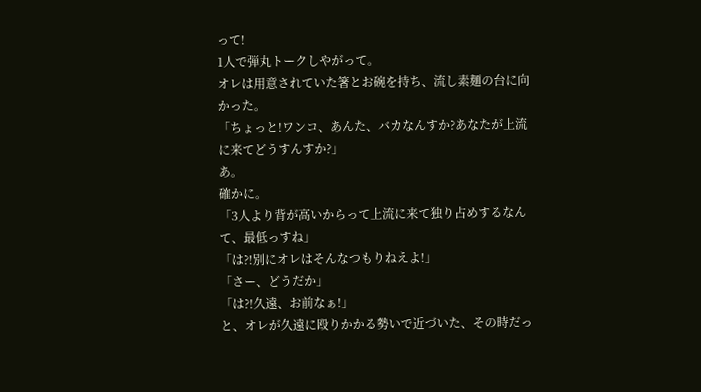って!
1人で弾丸トークしやがって。
オレは用意されていた箸とお碗を持ち、流し素麺の台に向かった。
「ちょっと!ワンコ、あんた、バカなんすか?あなたが上流に来てどうすんすか?」
あ。
確かに。
「3人より背が高いからって上流に来て独り占めするなんて、最低っすね」
「は?!別にオレはそんなつもりねえよ!」
「さー、どうだか」
「は?!久遠、お前なぁ!」
と、オレが久遠に殴りかかる勢いで近づいた、その時だっ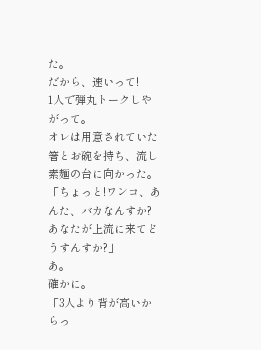た。
だから、速いって!
1人で弾丸トークしやがって。
オレは用意されていた箸とお碗を持ち、流し素麺の台に向かった。
「ちょっと!ワンコ、あんた、バカなんすか?あなたが上流に来てどうすんすか?」
あ。
確かに。
「3人より背が高いからっ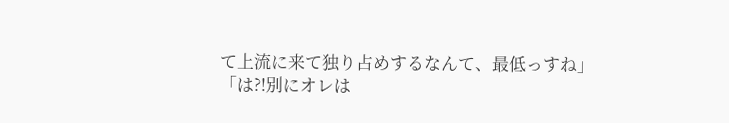て上流に来て独り占めするなんて、最低っすね」
「は?!別にオレは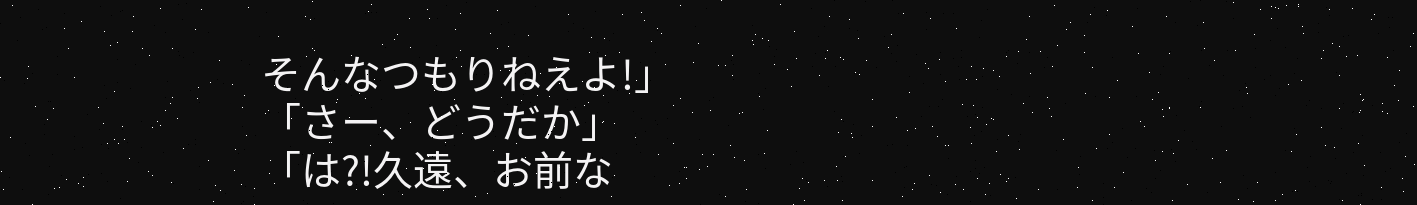そんなつもりねえよ!」
「さー、どうだか」
「は?!久遠、お前な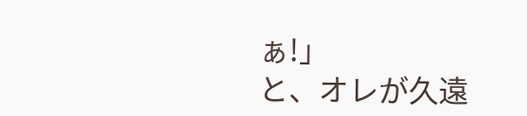ぁ!」
と、オレが久遠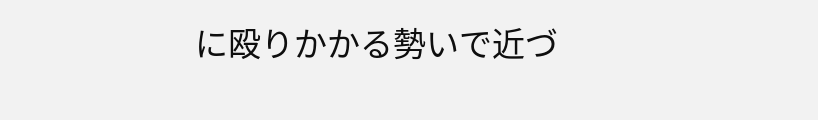に殴りかかる勢いで近づ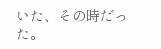いた、その時だった。